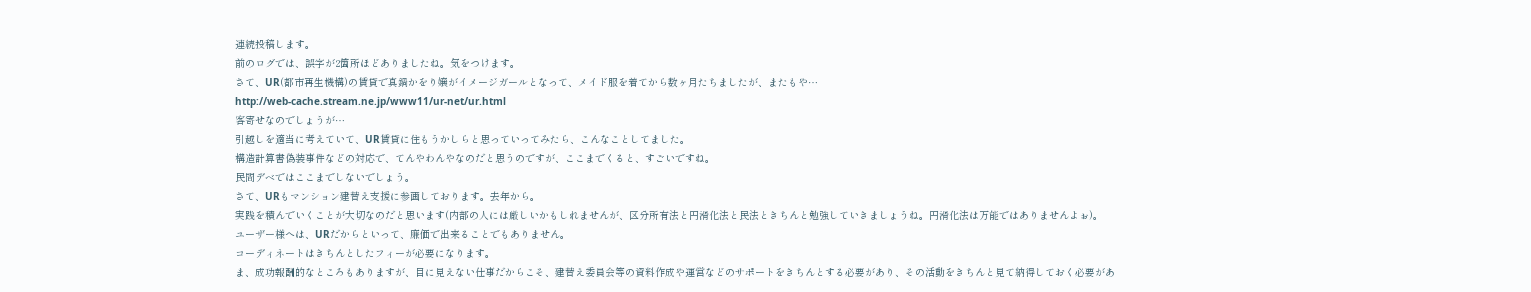連続投稿します。
前のログでは、誤字が2箇所ほどありましたね。気をつけます。
さて、UR(都市再生機構)の賃貸で真鍋かをり嬢がイメージガールとなって、メイド服を着てから数ヶ月たちましたが、またもや…
http://web-cache.stream.ne.jp/www11/ur-net/ur.html
客寄せなのでしょうが…
引越しを適当に考えていて、UR賃貸に住もうかしらと思っていってみたら、こんなことしてました。
構造計算書偽装事件などの対応で、てんやわんやなのだと思うのですが、ここまでくると、すごいですね。
民間デベではここまでしないでしょう。
さて、URもマンション建替え支援に参画しております。去年から。
実践を積んでいくことが大切なのだと思います(内部の人には厳しいかもしれませんが、区分所有法と円滑化法と民法ときちんと勉強していきましょうね。円滑化法は万能ではありませんよぉ)。
ユーザー様へは、URだからといって、廉価で出来ることでもありません。
コーディネートはきちんとしたフィーが必要になります。
ま、成功報酬的なところもありますが、目に見えない仕事だからこそ、建替え委員会等の資料作成や運営などのサポートをきちんとする必要があり、その活動をきちんと見て納得しておく必要があ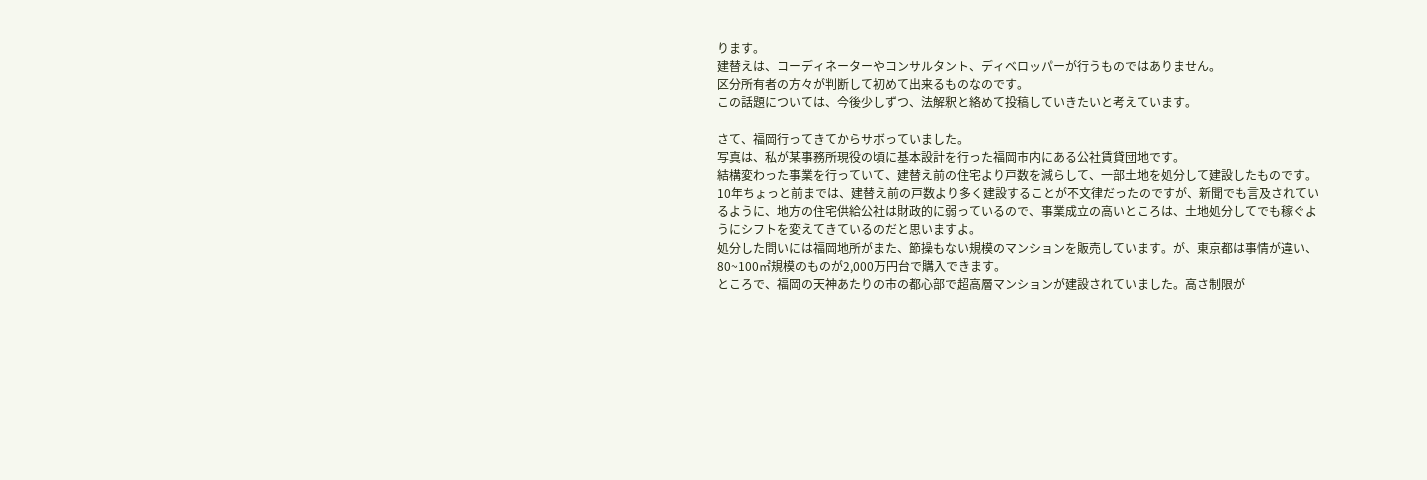ります。
建替えは、コーディネーターやコンサルタント、ディベロッパーが行うものではありません。
区分所有者の方々が判断して初めて出来るものなのです。
この話題については、今後少しずつ、法解釈と絡めて投稿していきたいと考えています。

さて、福岡行ってきてからサボっていました。
写真は、私が某事務所現役の頃に基本設計を行った福岡市内にある公社賃貸団地です。
結構変わった事業を行っていて、建替え前の住宅より戸数を減らして、一部土地を処分して建設したものです。
10年ちょっと前までは、建替え前の戸数より多く建設することが不文律だったのですが、新聞でも言及されているように、地方の住宅供給公社は財政的に弱っているので、事業成立の高いところは、土地処分してでも稼ぐようにシフトを変えてきているのだと思いますよ。
処分した問いには福岡地所がまた、節操もない規模のマンションを販売しています。が、東京都は事情が違い、80~100㎡規模のものが2,000万円台で購入できます。
ところで、福岡の天神あたりの市の都心部で超高層マンションが建設されていました。高さ制限が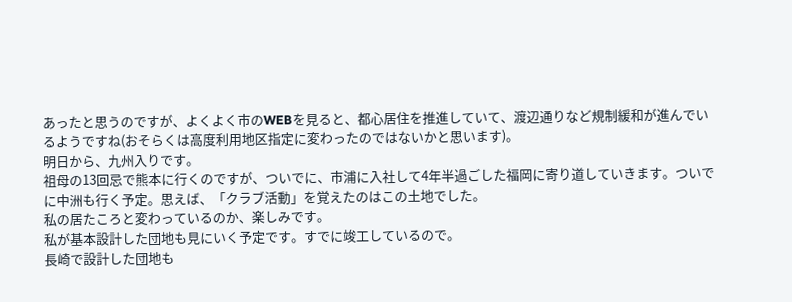あったと思うのですが、よくよく市のWEBを見ると、都心居住を推進していて、渡辺通りなど規制緩和が進んでいるようですね(おそらくは高度利用地区指定に変わったのではないかと思います)。
明日から、九州入りです。
祖母の13回忌で熊本に行くのですが、ついでに、市浦に入社して4年半過ごした福岡に寄り道していきます。ついでに中洲も行く予定。思えば、「クラブ活動」を覚えたのはこの土地でした。
私の居たころと変わっているのか、楽しみです。
私が基本設計した団地も見にいく予定です。すでに竣工しているので。
長崎で設計した団地も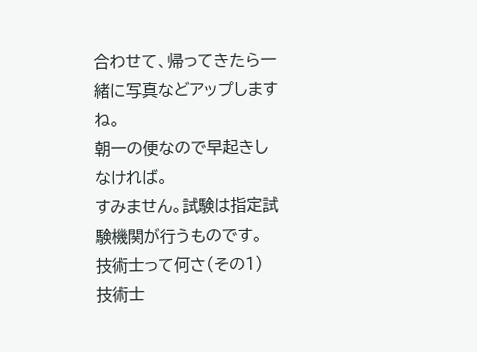合わせて、帰ってきたら一緒に写真などアップしますね。
朝一の便なので早起きしなければ。
すみません。試験は指定試験機関が行うものです。
技術士って何さ(その1)
技術士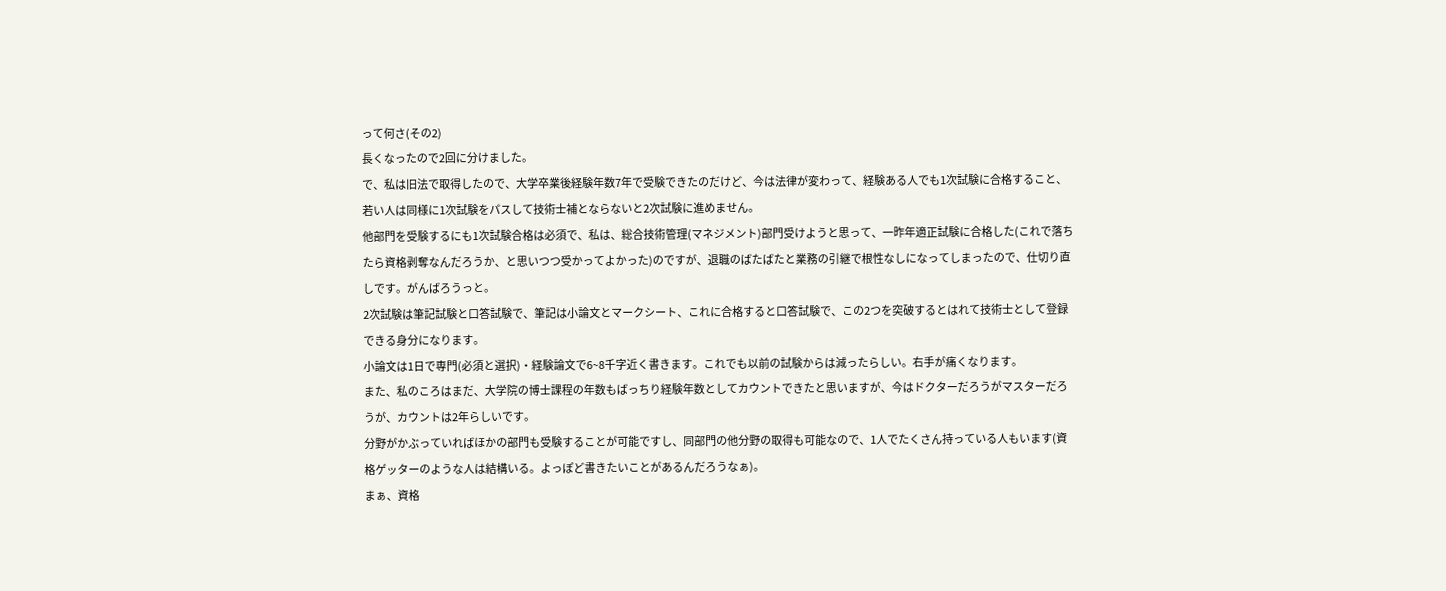って何さ(その2)
長くなったので2回に分けました。
で、私は旧法で取得したので、大学卒業後経験年数7年で受験できたのだけど、今は法律が変わって、経験ある人でも1次試験に合格すること、若い人は同様に1次試験をパスして技術士補とならないと2次試験に進めません。
他部門を受験するにも1次試験合格は必須で、私は、総合技術管理(マネジメント)部門受けようと思って、一昨年適正試験に合格した(これで落ちたら資格剥奪なんだろうか、と思いつつ受かってよかった)のですが、退職のばたばたと業務の引継で根性なしになってしまったので、仕切り直しです。がんばろうっと。
2次試験は筆記試験と口答試験で、筆記は小論文とマークシート、これに合格すると口答試験で、この2つを突破するとはれて技術士として登録できる身分になります。
小論文は1日で専門(必須と選択)・経験論文で6~8千字近く書きます。これでも以前の試験からは減ったらしい。右手が痛くなります。
また、私のころはまだ、大学院の博士課程の年数もばっちり経験年数としてカウントできたと思いますが、今はドクターだろうがマスターだろうが、カウントは2年らしいです。
分野がかぶっていればほかの部門も受験することが可能ですし、同部門の他分野の取得も可能なので、1人でたくさん持っている人もいます(資格ゲッターのような人は結構いる。よっぽど書きたいことがあるんだろうなぁ)。
まぁ、資格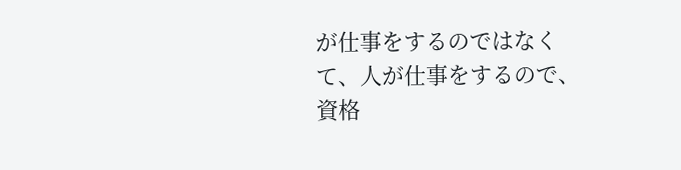が仕事をするのではなくて、人が仕事をするので、資格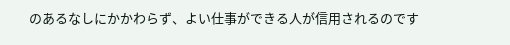のあるなしにかかわらず、よい仕事ができる人が信用されるのです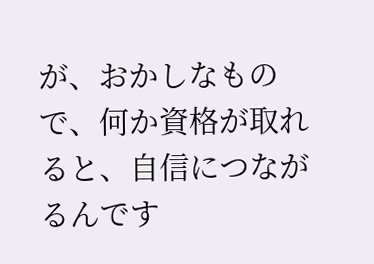が、おかしなもので、何か資格が取れると、自信につながるんです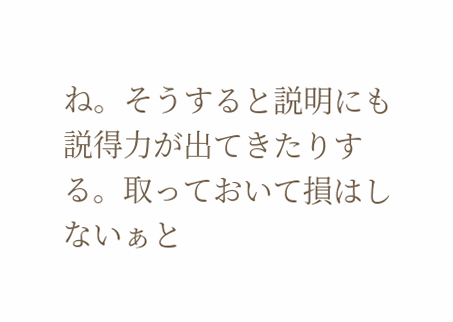ね。そうすると説明にも説得力が出てきたりする。取っておいて損はしないぁと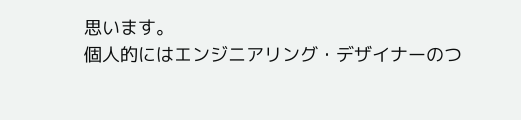思います。
個人的にはエンジニアリング・デザイナーのつ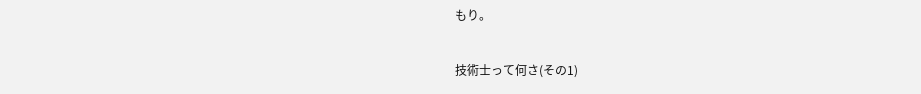もり。

技術士って何さ(その1)